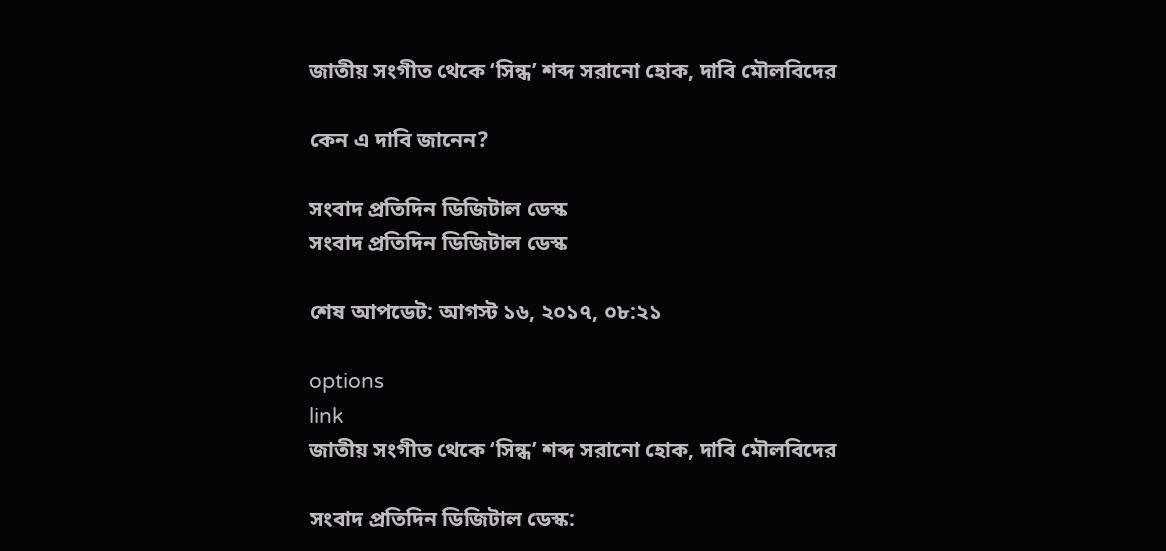জাতীয় সংগীত থেকে ‘সিন্ধ’ শব্দ সরানো হোক, দাবি মৌলবিদের

কেন এ দাবি জানেন?

সংবাদ প্রতিদিন ডিজিটাল ডেস্ক
সংবাদ প্রতিদিন ডিজিটাল ডেস্ক

শেষ আপডেট: আগস্ট ১৬, ২০১৭, ০৮:২১

options
link
জাতীয় সংগীত থেকে ‘সিন্ধ’ শব্দ সরানো হোক, দাবি মৌলবিদের

সংবাদ প্রতিদিন ডিজিটাল ডেস্ক: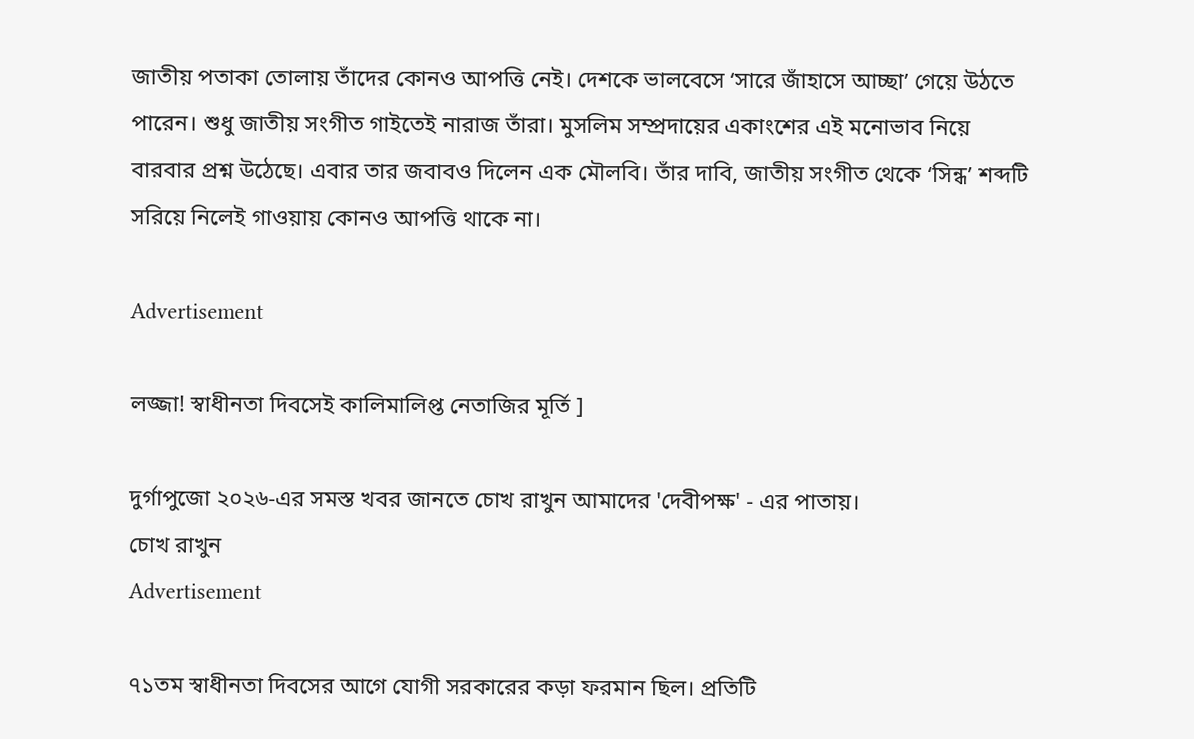জাতীয় পতাকা তোলায় তাঁদের কোনও আপত্তি নেই। দেশকে ভালবেসে ‘সারে জাঁহাসে আচ্ছা’ গেয়ে উঠতে পারেন। শুধু জাতীয় সংগীত গাইতেই নারাজ তাঁরা। মুসলিম সম্প্রদায়ের একাংশের এই মনোভাব নিয়ে বারবার প্রশ্ন উঠেছে। এবার তার জবাবও দিলেন এক মৌলবি। তাঁর দাবি, জাতীয় সংগীত থেকে ‘সিন্ধ’ শব্দটি সরিয়ে নিলেই গাওয়ায় কোনও আপত্তি থাকে না।

Advertisement

লজ্জা! স্বাধীনতা দিবসেই কালিমালিপ্ত নেতাজির মূর্তি ]

দুর্গাপুজো ২০২৬-এর সমস্ত খবর জানতে চোখ রাখুন আমাদের 'দেবীপক্ষ' - এর পাতায়।
চোখ রাখুন
Advertisement

৭১তম স্বাধীনতা দিবসের আগে যোগী সরকারের কড়া ফরমান ছিল। প্রতিটি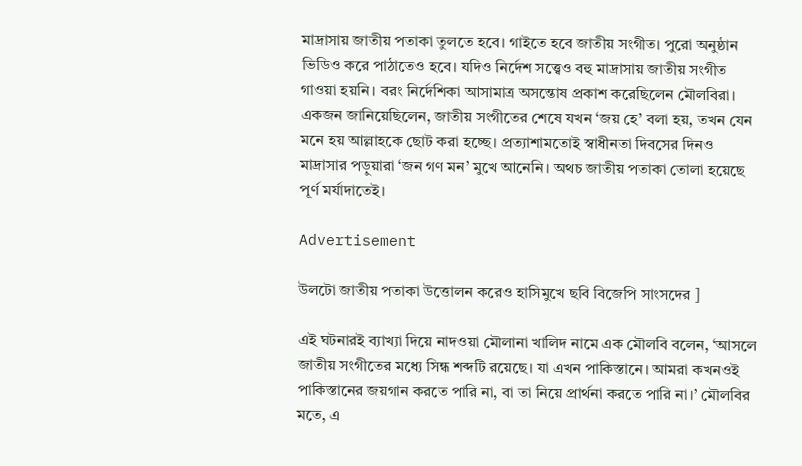মাদ্রাসায় জাতীয় পতাকা তুলতে হবে। গাইতে হবে জাতীয় সংগীত। পুরো অনুষ্ঠান ভিডিও করে পাঠাতেও হবে। যদিও নির্দেশ সত্ত্বেও বহু মাদ্রাসায় জাতীয় সংগীত গাওয়া হয়নি। বরং নির্দেশিকা আসামাত্র অসন্তোষ প্রকাশ করেছিলেন মৌলবিরা। একজন জানিয়েছিলেন, জাতীয় সংগীতের শেষে যখন ‘জয় হে’ বলা হয়, তখন যেন মনে হয় আল্লাহকে ছোট করা হচ্ছে। প্রত্যাশামতোই স্বাধীনতা দিবসের দিনও মাদ্রাসার পড়ুয়ারা ‘জন গণ মন’ মুখে আনেনি। অথচ জাতীয় পতাকা তোলা হয়েছে পূর্ণ মর্যাদাতেই।

Advertisement

উলটো জাতীয় পতাকা উত্তোলন করেও হাসিমুখে ছবি বিজেপি সাংসদের ]

এই ঘটনারই ব্যাখ্যা দিয়ে নাদওয়া মৌলানা খালিদ নামে এক মৌলবি বলেন, ‘আসলে জাতীয় সংগীতের মধ্যে সিন্ধ শব্দটি রয়েছে। যা এখন পাকিস্তানে। আমরা কখনওই পাকিস্তানের জয়গান করতে পারি না, বা তা নিয়ে প্রার্থনা করতে পারি না।’ মৌলবির মতে, এ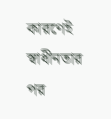কারণেই স্বাধীনতার পর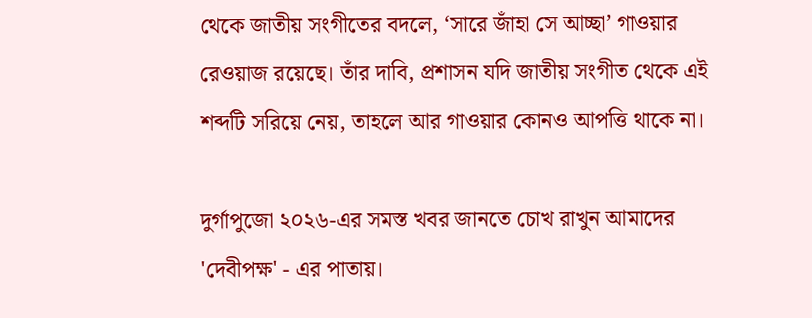থেকে জাতীয় সংগীতের বদলে, ‘সারে জাঁহা সে আচ্ছা’ গাওয়ার রেওয়াজ রয়েছে। তাঁর দাবি, প্রশাসন যদি জাতীয় সংগীত থেকে এই শব্দটি সরিয়ে নেয়, তাহলে আর গাওয়ার কোনও আপত্তি থাকে না।

দুর্গাপুজো ২০২৬-এর সমস্ত খবর জানতে চোখ রাখুন আমাদের 'দেবীপক্ষ' - এর পাতায়।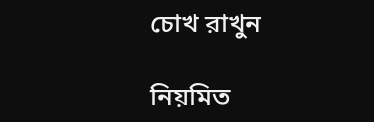চোখ রাখুন

নিয়মিত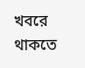খবরে থাকতে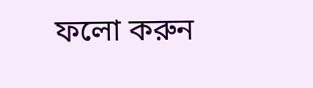ফলো করুন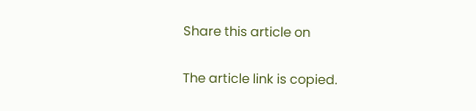Share this article on

The article link is copied.